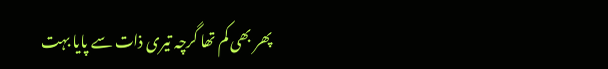پھر بھی کم تھا گرچہ تیری ذات سے پایا بہت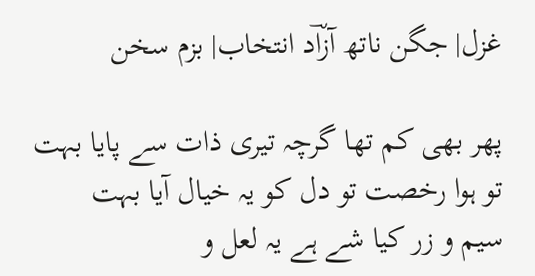غزل| جگن ناتھ آزاؔد انتخاب| بزم سخن

پھر بھی کم تھا گرچہ تیری ذات سے پایا بہت
تو ہوا رخصت تو دل کو یہ خیال آیا بہت
سیم و زر کیا شے ہے یہ لعل و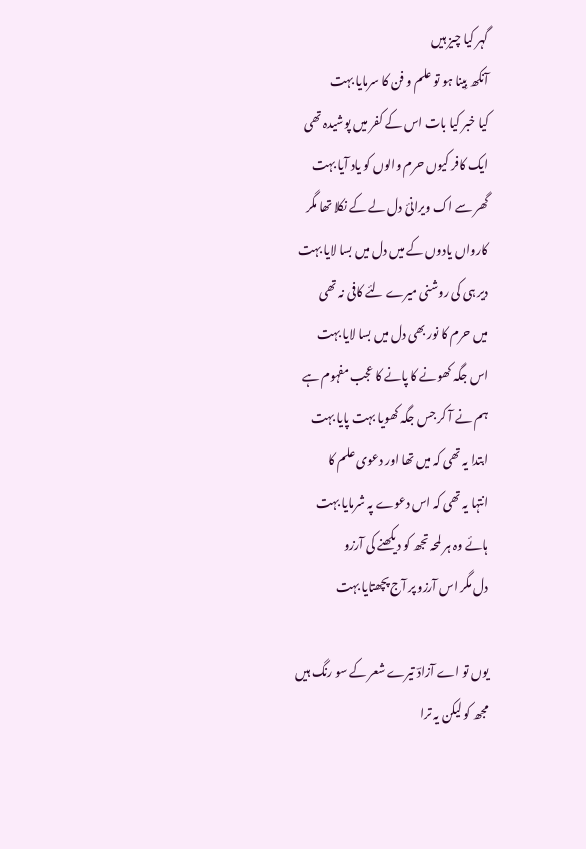گہر کیا چیز ہیں
آنکھ بِینا ہو تو علم و فن کا سرمایا بہت
کیا خبر کیا بات اس کے کفر میں پوشیدہ تھی
ایک کافر کیوں حرم والوں کو یاد آیا بہت
گھر سے اک ویرانیٔ دل لے کے نکلا تھا مگر
کارواں یادوں کے میں دل میں بسا لایا بہت
دیر ہی کی روشنی میرے لئے کافی نہ تھی
میں حرم کا نور بھی دل میں بسا لایا بہت
اس جگہ کھونے کا پانے کا عجب مفہوم ہے
ہم نے آ کر جس جگہ کھویا بہت پایا بہت
ابتدا یہ تھی کہ میں تھا اور دعوی علم کا
انتہا یہ تھی کہ اس دعوے پہ شرمایا بہت
ہائے وہ ہر لمحہ تجھ کو دیکھنے کی آرزو
دل مگر اس آرزو پر آج پچھتایا بہت

یوں تو اے آزادؔ تیرے شعر کے سو رنگ ہیں
مجھ کو لیکن یہ ترا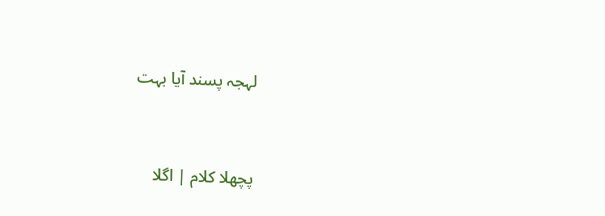لہجہ پسند آیا بہت


پچھلا کلام | اگلا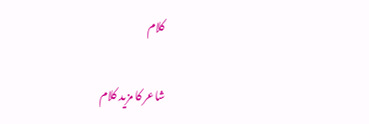کلام

شاعر کا مزید کلام